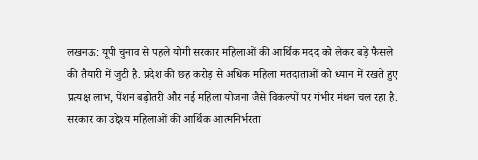लखनऊ: यूपी चुनाव से पहले योगी सरकार महिलाओं की आर्थिक मदद को लेकर बड़े फैसले की तैयारी में जुटी है. प्रदेश की छह करोड़ से अधिक महिला मतदाताओं को ध्यान में रखते हुए प्रत्यक्ष लाभ, पेंशन बढ़ोतरी और नई महिला योजना जैसे विकल्पों पर गंभीर मंथन चल रहा है. सरकार का उद्देश्य महिलाओं की आर्थिक आत्मनिर्भरता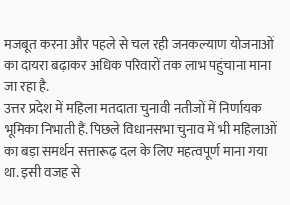मजबूत करना और पहले से चल रही जनकल्याण योजनाओं का दायरा बढ़ाकर अधिक परिवारों तक लाभ पहुंचाना माना जा रहा है.
उत्तर प्रदेश में महिला मतदाता चुनावी नतीजों में निर्णायक भूमिका निभाती हैं. पिछले विधानसभा चुनाव में भी महिलाओं का बड़ा समर्थन सत्तारूढ़ दल के लिए महत्वपूर्ण माना गया था. इसी वजह से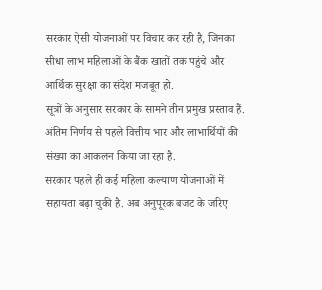सरकार ऐसी योजनाओं पर विचार कर रही है, जिनका सीधा लाभ महिलाओं के बैंक खातों तक पहुंचे और आर्थिक सुरक्षा का संदेश मजबूत हो.
सूत्रों के अनुसार सरकार के सामने तीन प्रमुख प्रस्ताव हैं. अंतिम निर्णय से पहले वित्तीय भार और लाभार्थियों की संख्या का आकलन किया जा रहा है.
सरकार पहले ही कई महिला कल्याण योजनाओं में सहायता बढ़ा चुकी है. अब अनुपूरक बजट के जरिए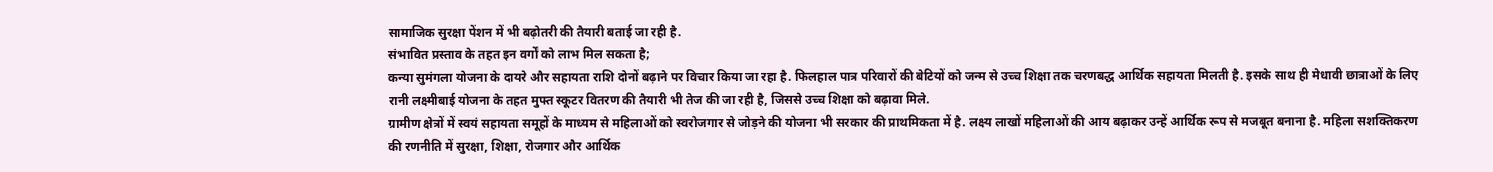सामाजिक सुरक्षा पेंशन में भी बढ़ोतरी की तैयारी बताई जा रही है.
संभावित प्रस्ताव के तहत इन वर्गों को लाभ मिल सकता है;
कन्या सुमंगला योजना के दायरे और सहायता राशि दोनों बढ़ाने पर विचार किया जा रहा है. फिलहाल पात्र परिवारों की बेटियों को जन्म से उच्च शिक्षा तक चरणबद्ध आर्थिक सहायता मिलती है. इसके साथ ही मेधावी छात्राओं के लिए रानी लक्ष्मीबाई योजना के तहत मुफ्त स्कूटर वितरण की तैयारी भी तेज की जा रही है, जिससे उच्च शिक्षा को बढ़ावा मिले.
ग्रामीण क्षेत्रों में स्वयं सहायता समूहों के माध्यम से महिलाओं को स्वरोजगार से जोड़ने की योजना भी सरकार की प्राथमिकता में है. लक्ष्य लाखों महिलाओं की आय बढ़ाकर उन्हें आर्थिक रूप से मजबूत बनाना है. महिला सशक्तिकरण की रणनीति में सुरक्षा, शिक्षा, रोजगार और आर्थिक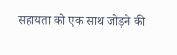सहायता को एक साथ जोड़ने की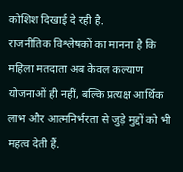कोशिश दिखाई दे रही है.
राजनीतिक विश्लेषकों का मानना है कि महिला मतदाता अब केवल कल्याण योजनाओं ही नहीं, बल्कि प्रत्यक्ष आर्थिक लाभ और आत्मनिर्भरता से जुड़े मुद्दों को भी महत्व देती हैं.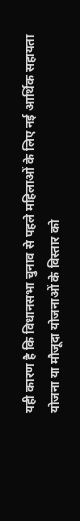यही कारण है कि विधानसभा चुनाव से पहले महिलाओं के लिए नई आर्थिक सहायता योजना या मौजूदा योजनाओं के विस्तार को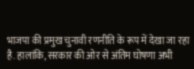भाजपा की प्रमुख चुनावी रणनीति के रूप में देखा जा रहा है. हालांकि, सरकार की ओर से अंतिम घोषणा अभी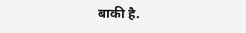बाकी है.